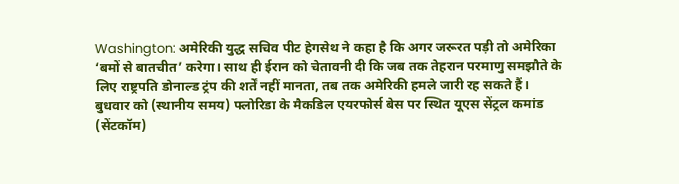Washington: अमेरिकी युद्ध सचिव पीट हेगसेथ ने कहा है कि अगर जरूरत पड़ी तो अमेरिका ‘बमों से बातचीत’ करेगा। साथ ही ईरान को चेतावनी दी कि जब तक तेहरान परमाणु समझौते के लिए राष्ट्रपति डोनाल्ड ट्रंप की शर्तें नहीं मानता, तब तक अमेरिकी हमले जारी रह सकते हैं।
बुधवार को (स्थानीय समय) फ्लोरिडा के मैकडिल एयरफोर्स बेस पर स्थित यूएस सेंट्रल कमांड (सेंटकॉम)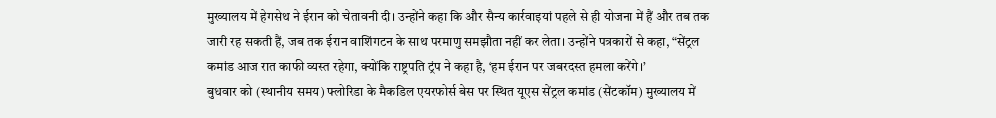मुख्यालय में हेगसेथ ने ईरान को चेतावनी दी। उन्होंने कहा कि और सैन्य कार्रवाइयां पहले से ही योजना में हैं और तब तक जारी रह सकती हैं, जब तक ईरान वाशिंगटन के साथ परमाणु समझौता नहीं कर लेता। उन्होंने पत्रकारों से कहा, “सेंट्रल कमांड आज रात काफी व्यस्त रहेगा, क्योंकि राष्ट्रपति ट्रंप ने कहा है, ‘हम ईरान पर जबरदस्त हमला करेंगे।’
बुधवार को (स्थानीय समय) फ्लोरिडा के मैकडिल एयरफोर्स बेस पर स्थित यूएस सेंट्रल कमांड (सेंटकॉम) मुख्यालय में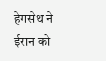हेगसेथ ने ईरान को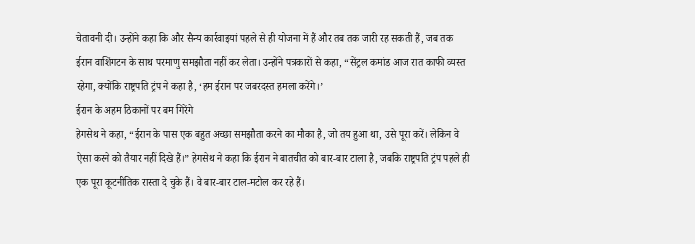चेतावनी दी। उन्होंने कहा कि और सैन्य कार्रवाइयां पहले से ही योजना में हैं और तब तक जारी रह सकती हैं, जब तक ईरान वाशिंगटन के साथ परमाणु समझौता नहीं कर लेता। उन्होंने पत्रकारों से कहा, “सेंट्रल कमांड आज रात काफी व्यस्त रहेगा, क्योंकि राष्ट्रपति ट्रंप ने कहा है, ‘हम ईरान पर जबरदस्त हमला करेंगे।’
ईरान के अहम ठिकानों पर बम गिरेंगे
हेगसेथ ने कहा, “ईरान के पास एक बहुत अच्छा समझौता करने का मौका है, जो तय हुआ था, उसे पूरा करें। लेकिन वे ऐसा करने को तैयार नहीं दिखे हैं।” हेगसेथ ने कहा कि ईरान ने बातचीत को बार-बार टाला है, जबकि राष्ट्रपति ट्रंप पहले ही एक पूरा कूटनीतिक रास्ता दे चुके हैं। वे बार-बार टाल-मटोल कर रहे हैं।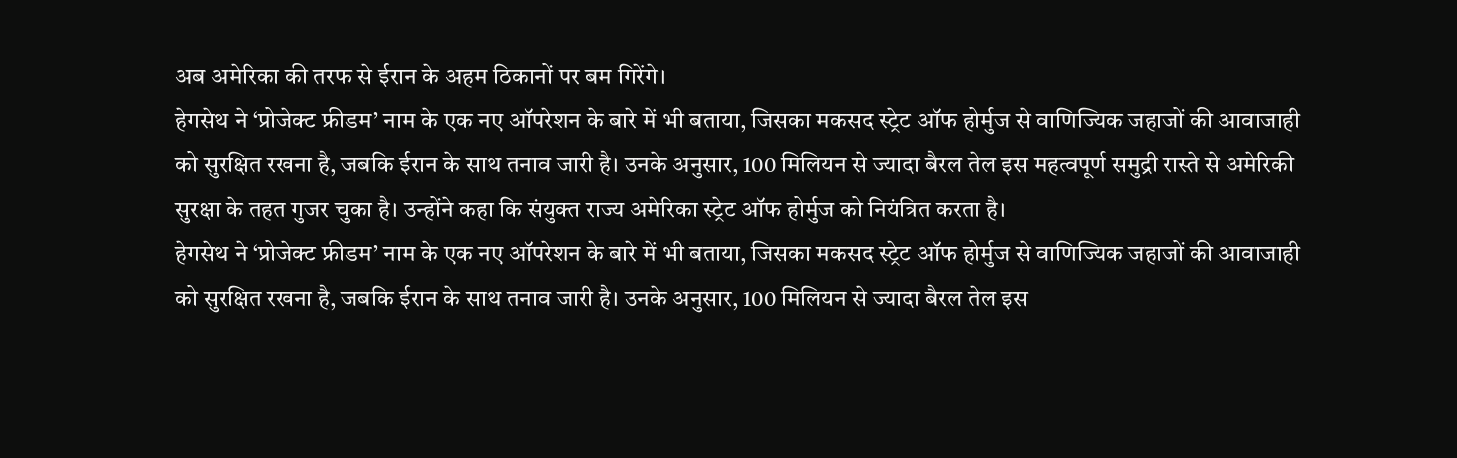अब अमेरिका की तरफ से ईरान के अहम ठिकानों पर बम गिरेंगे।
हेगसेथ ने ‘प्रोजेक्ट फ्रीडम’ नाम के एक नए ऑपरेशन के बारे में भी बताया, जिसका मकसद स्ट्रेट ऑफ होर्मुज से वाणिज्यिक जहाजों की आवाजाही को सुरक्षित रखना है, जबकि ईरान के साथ तनाव जारी है। उनके अनुसार, 100 मिलियन से ज्यादा बैरल तेल इस महत्वपूर्ण समुद्री रास्ते से अमेरिकी सुरक्षा के तहत गुजर चुका है। उन्होंने कहा कि संयुक्त राज्य अमेरिका स्ट्रेट ऑफ होर्मुज को नियंत्रित करता है।
हेगसेथ ने ‘प्रोजेक्ट फ्रीडम’ नाम के एक नए ऑपरेशन के बारे में भी बताया, जिसका मकसद स्ट्रेट ऑफ होर्मुज से वाणिज्यिक जहाजों की आवाजाही को सुरक्षित रखना है, जबकि ईरान के साथ तनाव जारी है। उनके अनुसार, 100 मिलियन से ज्यादा बैरल तेल इस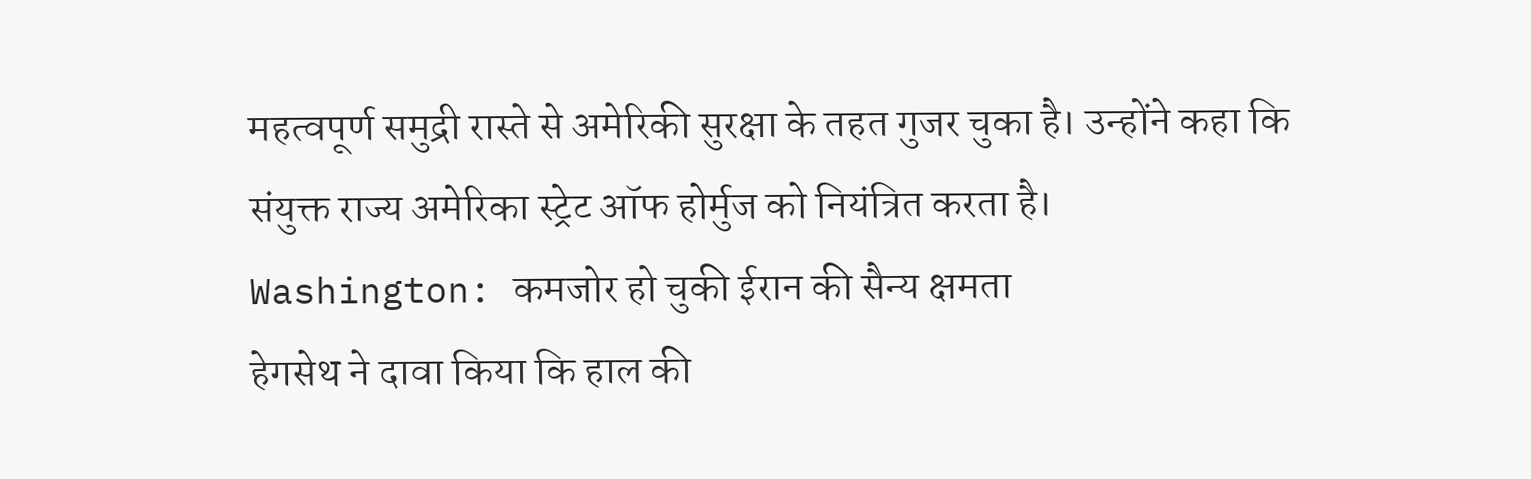महत्वपूर्ण समुद्री रास्ते से अमेरिकी सुरक्षा के तहत गुजर चुका है। उन्होंने कहा कि संयुक्त राज्य अमेरिका स्ट्रेट ऑफ होर्मुज को नियंत्रित करता है।
Washington: कमजोर हो चुकी ईरान की सैन्य क्षमता
हेगसेथ ने दावा किया कि हाल की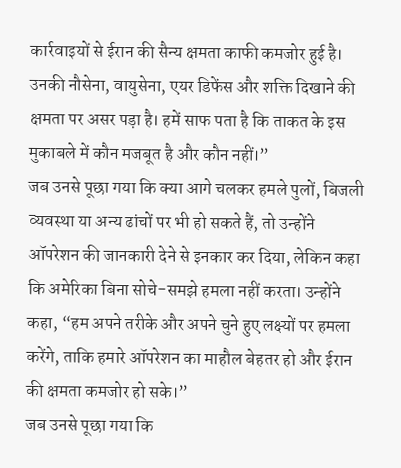कार्रवाइयों से ईरान की सैन्य क्षमता काफी कमजोर हुई है। उनकी नौसेना, वायुसेना, एयर डिफेंस और शक्ति दिखाने की क्षमता पर असर पड़ा है। हमें साफ पता है कि ताकत के इस मुकाबले में कौन मजबूत है और कौन नहीं।”
जब उनसे पूछा गया कि क्या आगे चलकर हमले पुलों, बिजली व्यवस्था या अन्य ढांचों पर भी हो सकते हैं, तो उन्होंने ऑपरेशन की जानकारी देने से इनकार कर दिया, लेकिन कहा कि अमेरिका बिना सोचे-समझे हमला नहीं करता। उन्होंने कहा, “हम अपने तरीके और अपने चुने हुए लक्ष्यों पर हमला करेंगे, ताकि हमारे ऑपरेशन का माहौल बेहतर हो और ईरान की क्षमता कमजोर हो सके।”
जब उनसे पूछा गया कि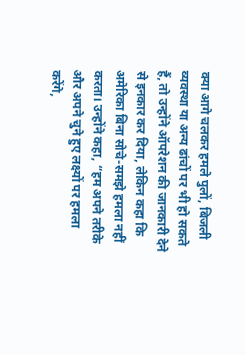क्या आगे चलकर हमले पुलों, बिजली व्यवस्था या अन्य ढांचों पर भी हो सकते हैं, तो उन्होंने ऑपरेशन की जानकारी देने से इनकार कर दिया, लेकिन कहा कि अमेरिका बिना सोचे-समझे हमला नहीं करता। उन्होंने कहा, “हम अपने तरीके और अपने चुने हुए लक्ष्यों पर हमला करेंगे,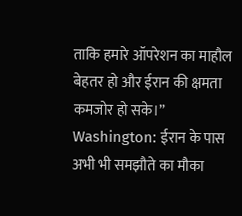ताकि हमारे ऑपरेशन का माहौल बेहतर हो और ईरान की क्षमता कमजोर हो सके।”
Washington: ईरान के पास अभी भी समझौते का मौका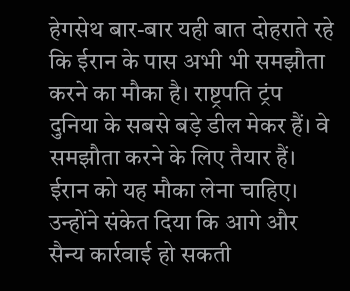हेगसेथ बार-बार यही बात दोहराते रहे कि ईरान के पास अभी भी समझौता करने का मौका है। राष्ट्रपति ट्रंप दुनिया के सबसे बड़े डील मेकर हैं। वे समझौता करने के लिए तैयार हैं। ईरान को यह मौका लेना चाहिए। उन्होंने संकेत दिया कि आगे और सैन्य कार्रवाई हो सकती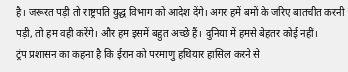है। जरूरत पड़ी तो राष्ट्रपति युद्ध विभाग को आदेश देंगे। अगर हमें बमों के जरिए बातचीत करनी पड़ी, तो हम वही करेंगे। और हम इसमें बहुत अच्छे हैं। दुनिया में हमसे बेहतर कोई नहीं।
ट्रंप प्रशासन का कहना है कि ईरान को परमाणु हथियार हासिल करने से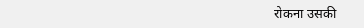रोकना उसकी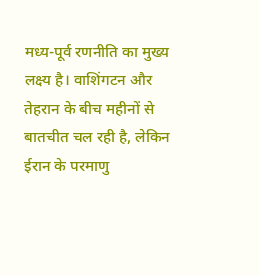मध्य-पूर्व रणनीति का मुख्य लक्ष्य है। वाशिंगटन और तेहरान के बीच महीनों से बातचीत चल रही है, लेकिन ईरान के परमाणु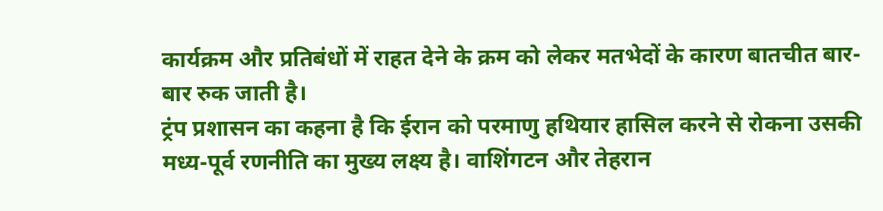कार्यक्रम और प्रतिबंधों में राहत देने के क्रम को लेकर मतभेदों के कारण बातचीत बार-बार रुक जाती है।
ट्रंप प्रशासन का कहना है कि ईरान को परमाणु हथियार हासिल करने से रोकना उसकी मध्य-पूर्व रणनीति का मुख्य लक्ष्य है। वाशिंगटन और तेहरान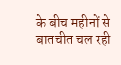के बीच महीनों से बातचीत चल रही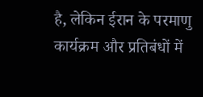है, लेकिन ईरान के परमाणु कार्यक्रम और प्रतिबंधों में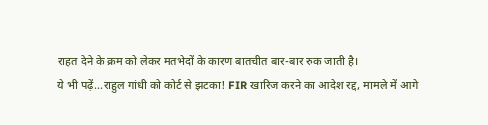राहत देने के क्रम को लेकर मतभेदों के कारण बातचीत बार-बार रुक जाती है।
ये भी पढ़ें...राहुल गांधी को कोर्ट से झटका! FIR खारिज करने का आदेश रद्द, मामले में आगे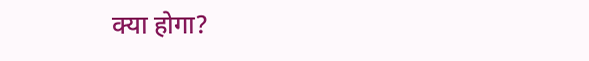क्या होगा?